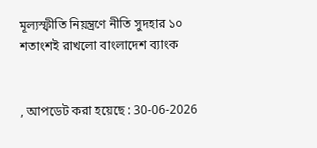মূল্যস্ফীতি নিয়ন্ত্রণে নীতি সুদহার ১০ শতাংশই রাখলো বাংলাদেশ ব্যাংক


, আপডেট করা হয়েছে : 30-06-2026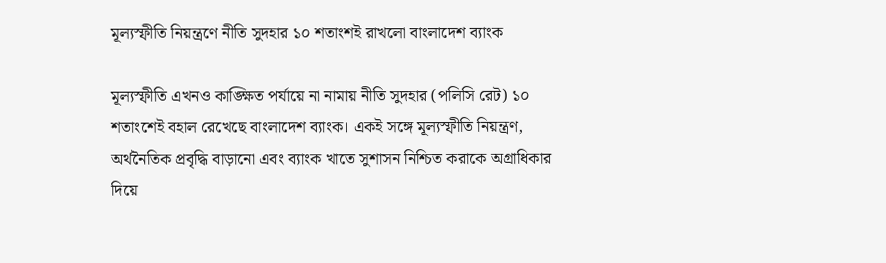মূল্যস্ফীতি নিয়ন্ত্রণে নীতি সুদহার ১০ শতাংশই রাখলো বাংলাদেশ ব্যাংক

মূল্যস্ফীতি এখনও কাঙ্ক্ষিত পর্যায়ে না নামায় নীতি সুদহার (পলিসি রেট) ১০ শতাংশেই বহাল রেখেছে বাংলাদেশ ব্যাংক। একই সঙ্গে মূল্যস্ফীতি নিয়ন্ত্রণ, অর্থনৈতিক প্রবৃদ্ধি বাড়ানো এবং ব্যাংক খাতে সুশাসন নিশ্চিত করাকে অগ্রাধিকার দিয়ে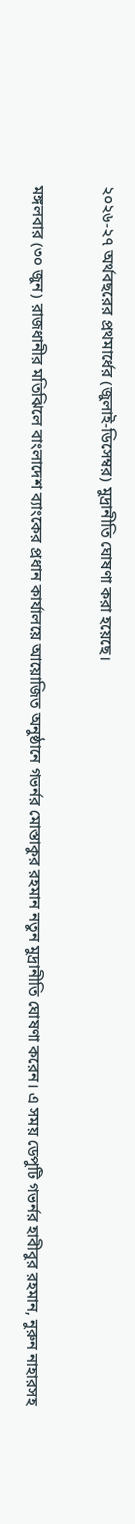২০২৬-২৭ অর্থবছরের প্রথমার্ধের (জুলাই-ডিসেম্বর) মুদ্রানীতি ঘোষণা করা হয়েছে।


মঙ্গলবার (৩০ জুন) রাজধানীর মতিঝিলে বাংলাদেশ ব্যাংকের প্রধান কার্যালয়ে আয়োজিত অনুষ্ঠানে গভর্নর মোস্তাকুর রহমান নতুন মুদ্রানীতি ঘোষণা করেন। এ সময় ডেপুটি গভর্নর হাবীবুর রহমান, নুরুন নাহারসহ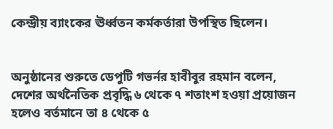কেন্দ্রীয় ব্যাংকের ঊর্ধ্বতন কর্মকর্তারা উপস্থিত ছিলেন।


অনুষ্ঠানের শুরুতে ডেপুটি গভর্নর হাবীবুর রহমান বলেন, দেশের অর্থনৈতিক প্রবৃদ্ধি ৬ থেকে ৭ শতাংশ হওয়া প্রয়োজন হলেও বর্তমানে তা ৪ থেকে ৫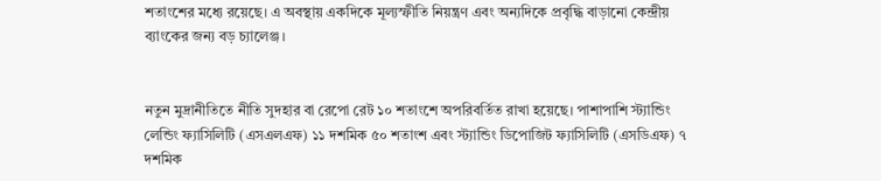শতাংশের মধ্যে রয়েছে। এ অবস্থায় একদিকে মূল্যস্ফীতি নিয়ন্ত্রণ এবং অন্যদিকে প্রবৃদ্ধি বাড়ানো কেন্দ্রীয় ব্যাংকের জন্য বড় চ্যালেঞ্জ।


নতুন মুদ্রানীতিতে নীতি সুদহার বা রেপো রেট ১০ শতাংশে অপরিবর্তিত রাখা হয়েছে। পাশাপাশি স্ট্যান্ডিং লেন্ডিং ফ্যাসিলিটি (এসএলএফ) ১১ দশমিক ৫০ শতাংশ এবং স্ট্যান্ডিং ডিপোজিট ফ্যাসিলিটি (এসডিএফ) ৭ দশমিক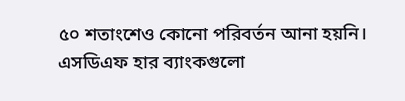৫০ শতাংশেও কোনো পরিবর্তন আনা হয়নি। এসডিএফ হার ব্যাংকগুলো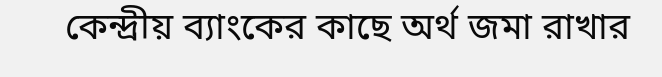কেন্দ্রীয় ব্যাংকের কাছে অর্থ জমা রাখার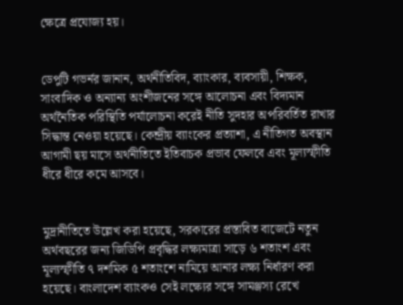ক্ষেত্রে প্রযোজ্য হয়।


ডেপুটি গভর্নর জানান, অর্থনীতিবিদ, ব্যাংকার, ব্যবসায়ী, শিক্ষক, সাংবাদিক ও অন্যান্য অংশীজনের সঙ্গে আলোচনা এবং বিদ্যমান অর্থনৈতিক পরিস্থিতি পর্যালোচনা করেই নীতি সুদহার অপরিবর্তিত রাখার সিদ্ধান্ত নেওয়া হয়েছে। কেন্দ্রীয় ব্যাংকের প্রত্যাশা, এ নীতিগত অবস্থান আগামী ছয় মাসে অর্থনীতিতে ইতিবাচক প্রভাব ফেলবে এবং মূল্যস্ফীতি ধীরে ধীরে কমে আসবে।


মুদ্রানীতিতে উল্লেখ করা হয়েছে, সরকারের প্রস্তাবিত বাজেটে নতুন অর্থবছরের জন্য জিডিপি প্রবৃদ্ধির লক্ষ্যমাত্রা সাড়ে ৬ শতাংশ এবং মূল্যস্ফীতি ৭ দশমিক ৫ শতাংশে নামিয়ে আনার লক্ষ্য নির্ধারণ করা হয়েছে। বাংলাদেশ ব্যাংকও সেই লক্ষ্যের সঙ্গে সামঞ্জস্য রেখে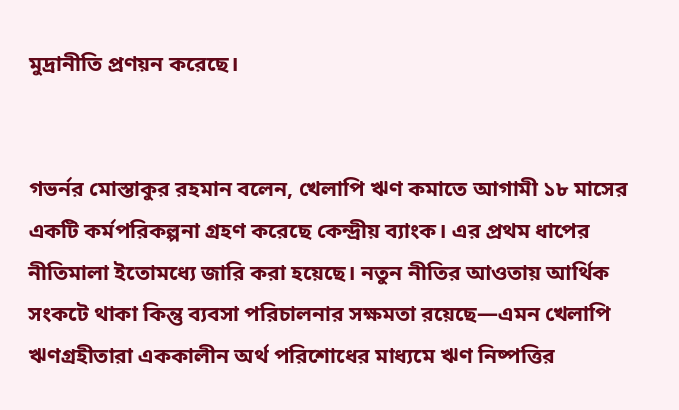মুদ্রানীতি প্রণয়ন করেছে।


গভর্নর মোস্তাকুর রহমান বলেন, খেলাপি ঋণ কমাতে আগামী ১৮ মাসের একটি কর্মপরিকল্পনা গ্রহণ করেছে কেন্দ্রীয় ব্যাংক। এর প্রথম ধাপের নীতিমালা ইতোমধ্যে জারি করা হয়েছে। নতুন নীতির আওতায় আর্থিক সংকটে থাকা কিন্তু ব্যবসা পরিচালনার সক্ষমতা রয়েছে—এমন খেলাপি ঋণগ্রহীতারা এককালীন অর্থ পরিশোধের মাধ্যমে ঋণ নিষ্পত্তির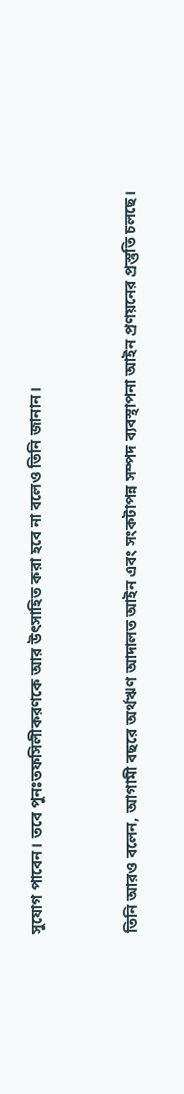সুযোগ পাবেন। তবে পুনঃতফসিলীকরণকে আর উৎসাহিত করা হবে না বলেও তিনি জানান।


তিনি আরও বলেন, আগামী বছরে অর্থঋণ আদালত আইন এবং সংকটাপন্ন সম্পদ ব্যবস্থাপনা আইন প্রণয়নের প্রস্তুতি চলছে।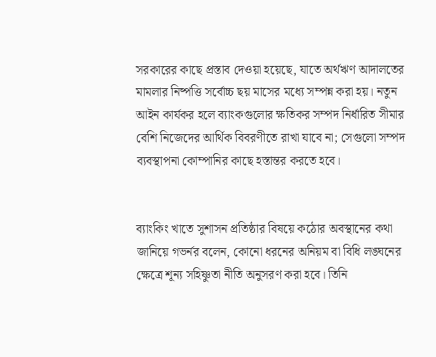সরকারের কাছে প্রস্তাব দেওয়া হয়েছে, যাতে অর্থঋণ আদালতের মামলার নিষ্পত্তি সর্বোচ্চ ছয় মাসের মধ্যে সম্পন্ন করা হয়। নতুন আইন কার্যকর হলে ব্যাংকগুলোর ক্ষতিকর সম্পদ নির্ধারিত সীমার বেশি নিজেদের আর্থিক বিবরণীতে রাখা যাবে না; সেগুলো সম্পদ ব্যবস্থাপনা কোম্পানির কাছে হস্তান্তর করতে হবে।


ব্যাংকিং খাতে সুশাসন প্রতিষ্ঠার বিষয়ে কঠোর অবস্থানের কথা জানিয়ে গভর্নর বলেন, কোনো ধরনের অনিয়ম বা বিধি লঙ্ঘনের ক্ষেত্রে শূন্য সহিষ্ণুতা নীতি অনুসরণ করা হবে। তিনি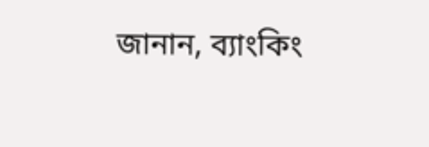জানান, ব্যাংকিং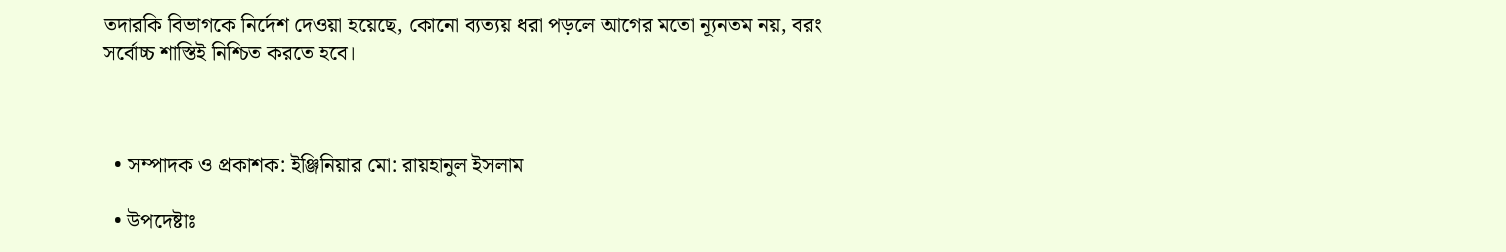তদারকি বিভাগকে নির্দেশ দেওয়া হয়েছে, কোনো ব্যত্যয় ধরা পড়লে আগের মতো ন্যূনতম নয়, বরং সর্বোচ্চ শাস্তিই নিশ্চিত করতে হবে।



  • সম্পাদক ও প্রকাশক: ইঞ্জিনিয়ার মো: রায়হানুল ইসলাম

  • উপদেষ্টাঃ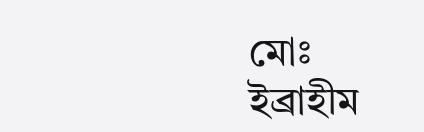মোঃ ইব্রাহীম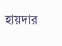হায়দার